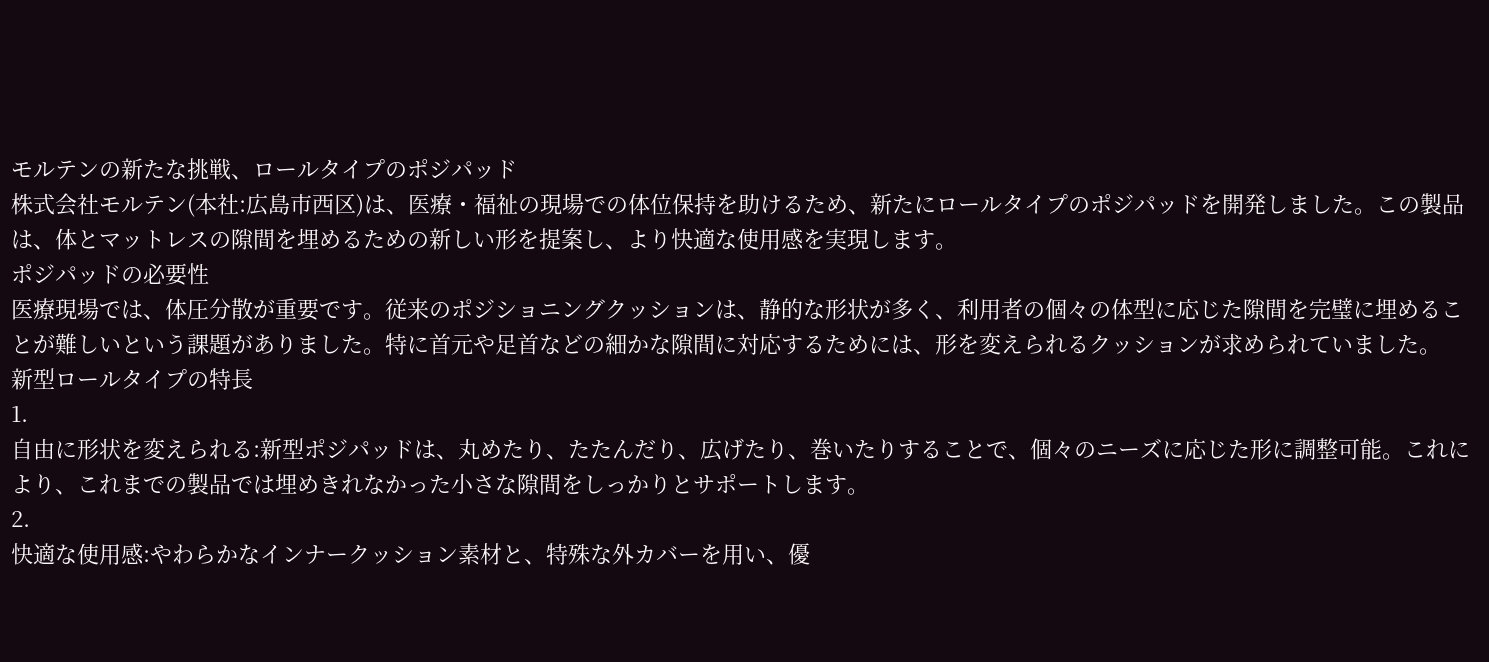モルテンの新たな挑戦、ロールタイプのポジパッド
株式会社モルテン(本社:広島市西区)は、医療・福祉の現場での体位保持を助けるため、新たにロールタイプのポジパッドを開発しました。この製品は、体とマットレスの隙間を埋めるための新しい形を提案し、より快適な使用感を実現します。
ポジパッドの必要性
医療現場では、体圧分散が重要です。従来のポジショニングクッションは、静的な形状が多く、利用者の個々の体型に応じた隙間を完璧に埋めることが難しいという課題がありました。特に首元や足首などの細かな隙間に対応するためには、形を変えられるクッションが求められていました。
新型ロールタイプの特長
1.
自由に形状を変えられる:新型ポジパッドは、丸めたり、たたんだり、広げたり、巻いたりすることで、個々のニーズに応じた形に調整可能。これにより、これまでの製品では埋めきれなかった小さな隙間をしっかりとサポートします。
2.
快適な使用感:やわらかなインナークッション素材と、特殊な外カバーを用い、優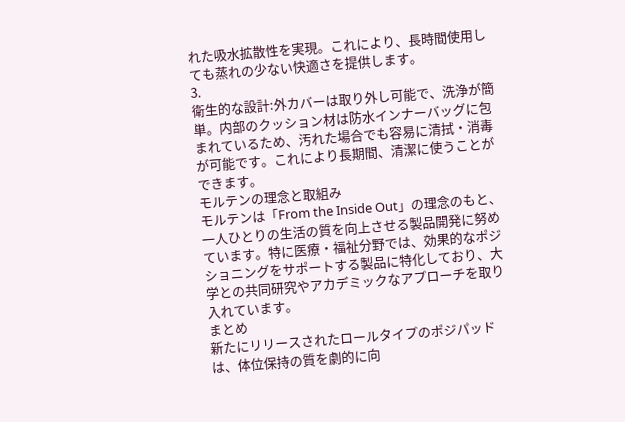れた吸水拡散性を実現。これにより、長時間使用しても蒸れの少ない快適さを提供します。
3.
衛生的な設計:外カバーは取り外し可能で、洗浄が簡単。内部のクッション材は防水インナーバッグに包まれているため、汚れた場合でも容易に清拭・消毒が可能です。これにより長期間、清潔に使うことができます。
モルテンの理念と取組み
モルテンは「From the Inside Out」の理念のもと、一人ひとりの生活の質を向上させる製品開発に努めています。特に医療・福祉分野では、効果的なポジショニングをサポートする製品に特化しており、大学との共同研究やアカデミックなアプローチを取り入れています。
まとめ
新たにリリースされたロールタイプのポジパッドは、体位保持の質を劇的に向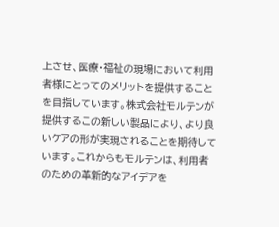上させ、医療・福祉の現場において利用者様にとってのメリットを提供することを目指しています。株式会社モルテンが提供するこの新しい製品により、より良いケアの形が実現されることを期待しています。これからもモルテンは、利用者のための革新的なアイデアを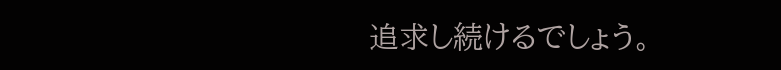追求し続けるでしょう。